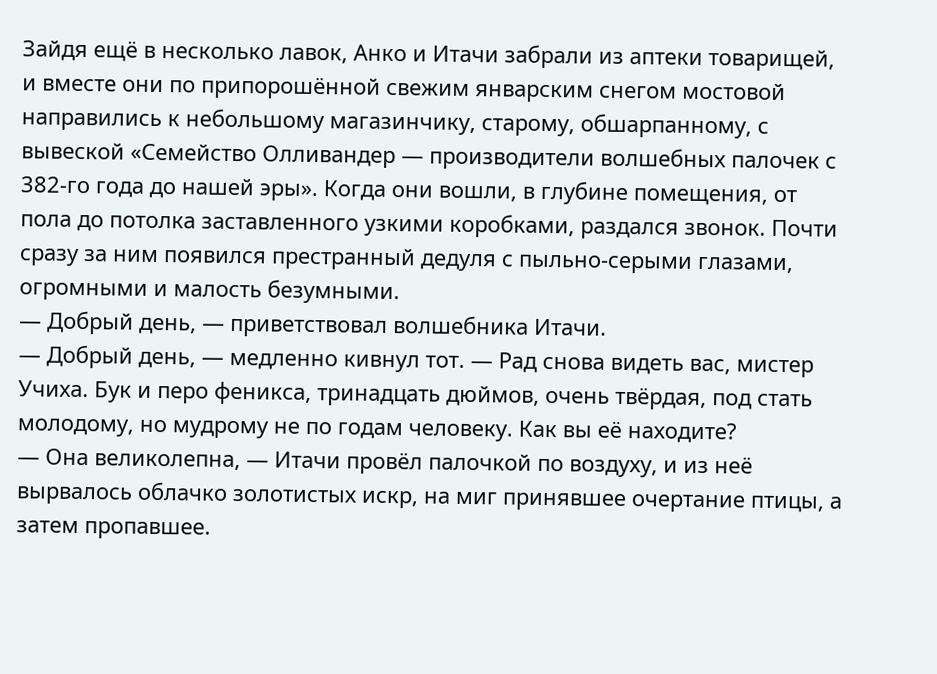Зайдя ещё в несколько лавок, Анко и Итачи забрали из аптеки товарищей, и вместе они по припорошённой свежим январским снегом мостовой направились к небольшому магазинчику, старому, обшарпанному, с вывеской «Семейство Олливандер — производители волшебных палочек с 382-го года до нашей эры». Когда они вошли, в глубине помещения, от пола до потолка заставленного узкими коробками, раздался звонок. Почти сразу за ним появился престранный дедуля с пыльно-серыми глазами, огромными и малость безумными.
— Добрый день, — приветствовал волшебника Итачи.
— Добрый день, — медленно кивнул тот. — Рад снова видеть вас, мистер Учиха. Бук и перо феникса, тринадцать дюймов, очень твёрдая, под стать молодому, но мудрому не по годам человеку. Как вы её находите?
— Она великолепна, — Итачи провёл палочкой по воздуху, и из неё вырвалось облачко золотистых искр, на миг принявшее очертание птицы, а затем пропавшее.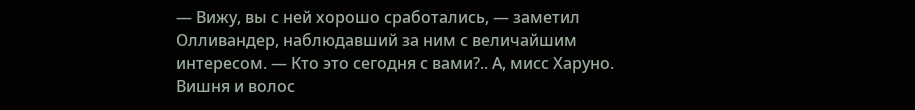— Вижу, вы с ней хорошо сработались, — заметил Олливандер, наблюдавший за ним с величайшим интересом. — Кто это сегодня с вами?.. А, мисс Харуно. Вишня и волос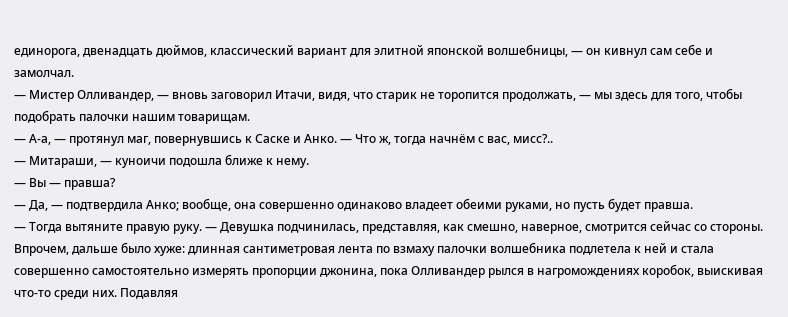единорога, двенадцать дюймов, классический вариант для элитной японской волшебницы, — он кивнул сам себе и замолчал.
— Мистер Олливандер, — вновь заговорил Итачи, видя, что старик не торопится продолжать, — мы здесь для того, чтобы подобрать палочки нашим товарищам.
— А-а, — протянул маг, повернувшись к Саске и Анко. — Что ж, тогда начнём с вас, мисс?..
— Митараши, — куноичи подошла ближе к нему.
— Вы — правша?
— Да, — подтвердила Анко; вообще, она совершенно одинаково владеет обеими руками, но пусть будет правша.
— Тогда вытяните правую руку. — Девушка подчинилась, представляя, как смешно, наверное, смотрится сейчас со стороны. Впрочем, дальше было хуже: длинная сантиметровая лента по взмаху палочки волшебника подлетела к ней и стала совершенно самостоятельно измерять пропорции джонина, пока Олливандер рылся в нагромождениях коробок, выискивая что-то среди них. Подавляя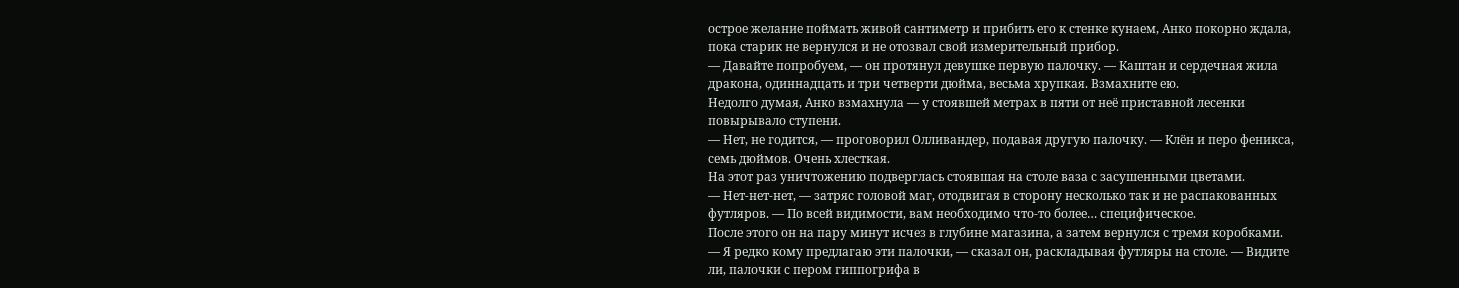острое желание поймать живой сантиметр и прибить его к стенке кунаем, Анко покорно ждала, пока старик не вернулся и не отозвал свой измерительный прибор.
— Давайте попробуем, — он протянул девушке первую палочку. — Каштан и сердечная жила дракона, одиннадцать и три четверти дюйма, весьма хрупкая. Взмахните ею.
Недолго думая, Анко взмахнула — у стоявшей метрах в пяти от неё приставной лесенки повырывало ступени.
— Нет, не годится, — проговорил Олливандер, подавая другую палочку. — Клён и перо феникса, семь дюймов. Очень хлесткая.
На этот раз уничтожению подверглась стоявшая на столе ваза с засушенными цветами.
— Нет-нет-нет, — затряс головой маг, отодвигая в сторону несколько так и не распакованных футляров. — По всей видимости, вам необходимо что-то более… специфическое.
После этого он на пару минут исчез в глубине магазина, а затем вернулся с тремя коробками.
— Я редко кому предлагаю эти палочки, — сказал он, раскладывая футляры на столе. — Видите ли, палочки с пером гиппогрифа в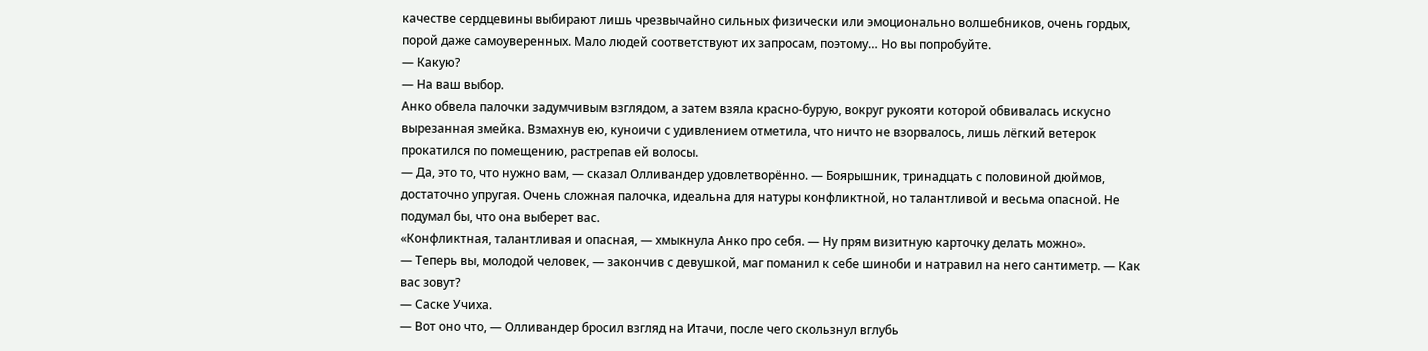качестве сердцевины выбирают лишь чрезвычайно сильных физически или эмоционально волшебников, очень гордых, порой даже самоуверенных. Мало людей соответствуют их запросам, поэтому… Но вы попробуйте.
— Какую?
— На ваш выбор.
Анко обвела палочки задумчивым взглядом, а затем взяла красно-бурую, вокруг рукояти которой обвивалась искусно вырезанная змейка. Взмахнув ею, куноичи с удивлением отметила, что ничто не взорвалось, лишь лёгкий ветерок прокатился по помещению, растрепав ей волосы.
— Да, это то, что нужно вам, — сказал Олливандер удовлетворённо. — Боярышник, тринадцать с половиной дюймов, достаточно упругая. Очень сложная палочка, идеальна для натуры конфликтной, но талантливой и весьма опасной. Не подумал бы, что она выберет вас.
«Конфликтная, талантливая и опасная, — хмыкнула Анко про себя. — Ну прям визитную карточку делать можно».
— Теперь вы, молодой человек, — закончив с девушкой, маг поманил к себе шиноби и натравил на него сантиметр. — Как вас зовут?
— Саске Учиха.
— Вот оно что, — Олливандер бросил взгляд на Итачи, после чего скользнул вглубь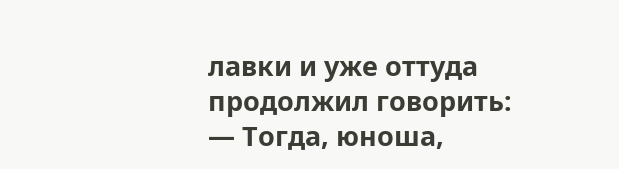лавки и уже оттуда продолжил говорить: — Тогда, юноша,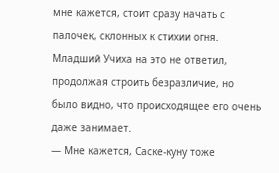мне кажется, стоит сразу начать с палочек, склонных к стихии огня.
Младший Учиха на это не ответил, продолжая строить безразличие, но было видно, что происходящее его очень даже занимает.
— Мне кажется, Саске-куну тоже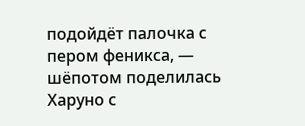подойдёт палочка с пером феникса, — шёпотом поделилась Харуно с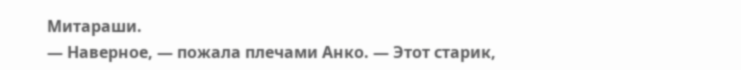Митараши.
— Наверное, — пожала плечами Анко. — Этот старик,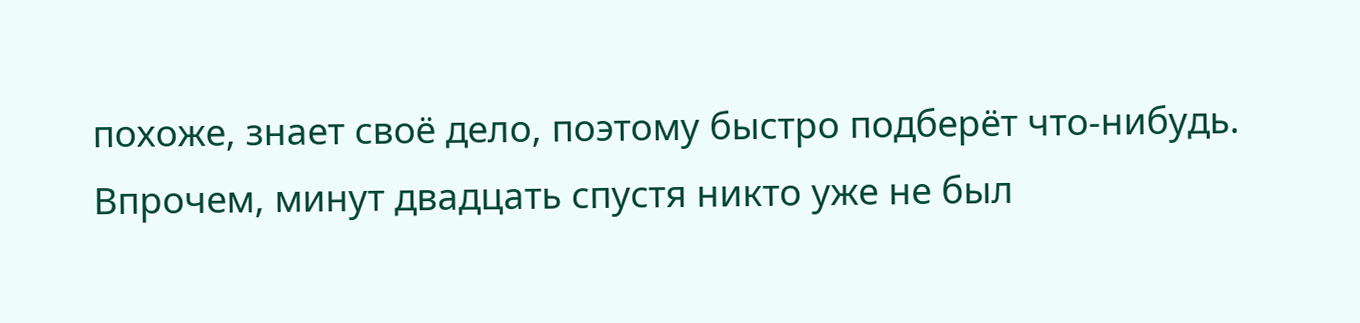похоже, знает своё дело, поэтому быстро подберёт что-нибудь.
Впрочем, минут двадцать спустя никто уже не был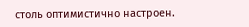столь оптимистично настроен.